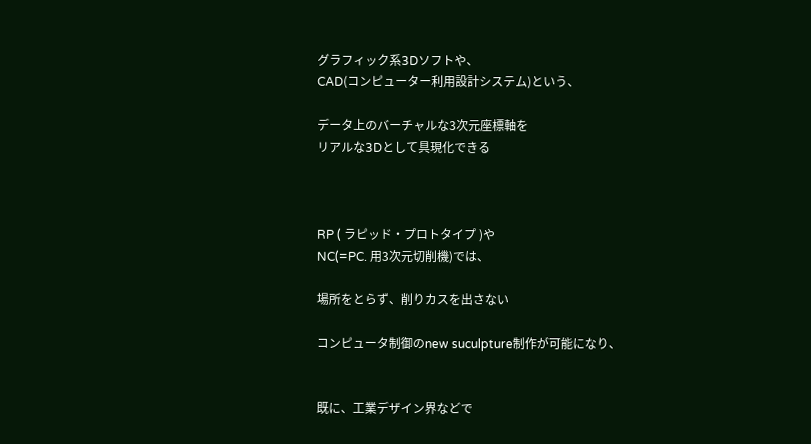グラフィック系3Dソフトや、
CAD(コンピューター利用設計システム)という、

データ上のバーチャルな3次元座標軸を
リアルな3Dとして具現化できる



RP ( ラピッド・プロトタイプ )や
NC(=PC. 用3次元切削機)では、

場所をとらず、削りカスを出さない

コンピュータ制御のnew suculpture制作が可能になり、


既に、工業デザイン界などで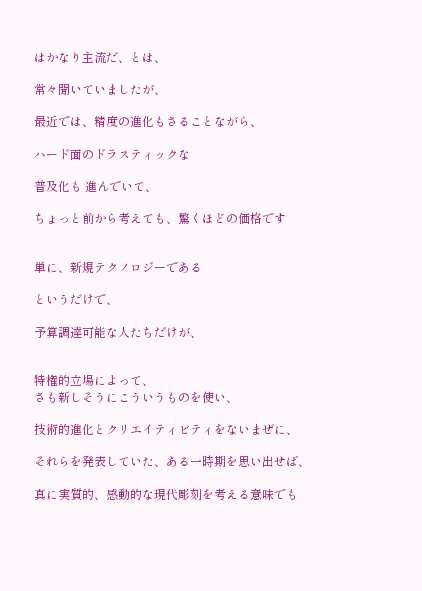はかなり主流だ、とは、

常々聞いていましたが、

最近では、精度の進化もさることながら、

ハード面のドラスティックな

普及化も 進んでいて、

ちょっと前から考えても、驚くほどの価格です


単に、新規テクノロジーである

というだけで、

予算調達可能な人たちだけが、


特権的立場によって、
さも新しそうにこういうものを使い、

技術的進化とクリエイティビティをないまぜに、

それらを発表していた、ある一時期を思い出せば、

真に実質的、感動的な現代彫刻を考える意味でも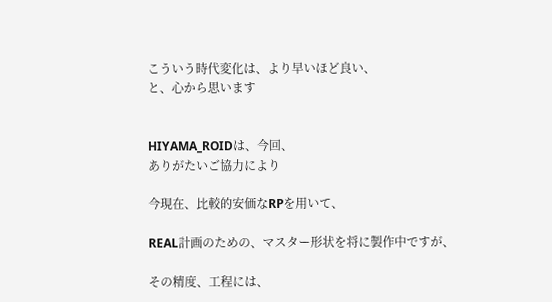こういう時代変化は、より早いほど良い、
と、心から思います


HIYAMA_ROIDは、今回、
ありがたいご協力により

今現在、比較的安価なRPを用いて、

REAL計画のための、マスター形状を将に製作中ですが、

その精度、工程には、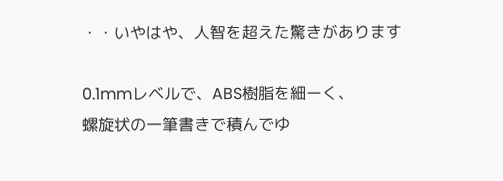・・いやはや、人智を超えた驚きがあります

0.1mmレベルで、ABS樹脂を細ーく、
螺旋状の一筆書きで積んでゆ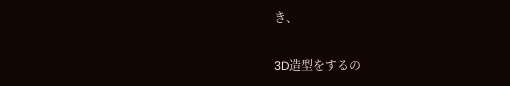き、

3D造型をするの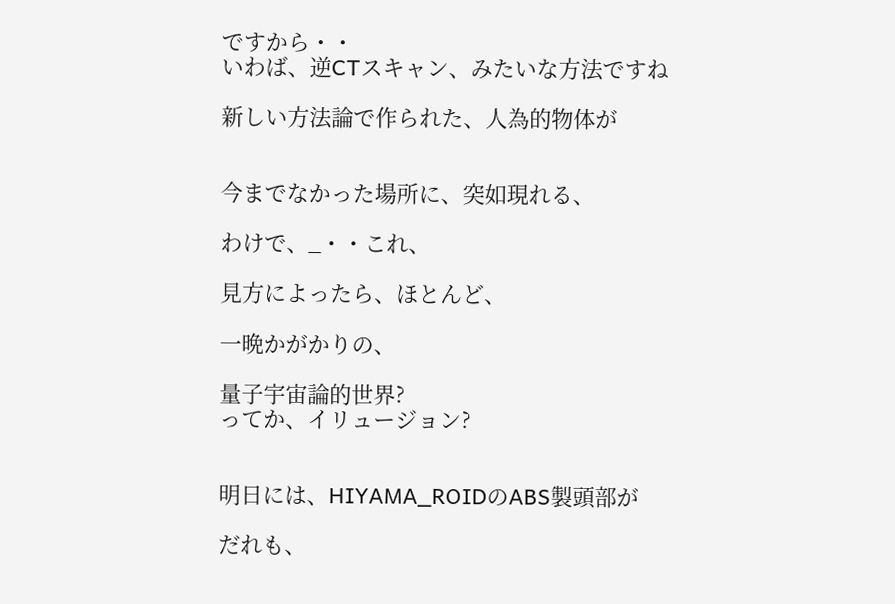ですから・・
いわば、逆CTスキャン、みたいな方法ですね

新しい方法論で作られた、人為的物体が


今までなかった場所に、突如現れる、

わけで、_・・これ、

見方によったら、ほとんど、

一晩かがかりの、

量子宇宙論的世界?
ってか、イリュージョン?


明日には、HIYAMA_ROIDのABS製頭部が

だれも、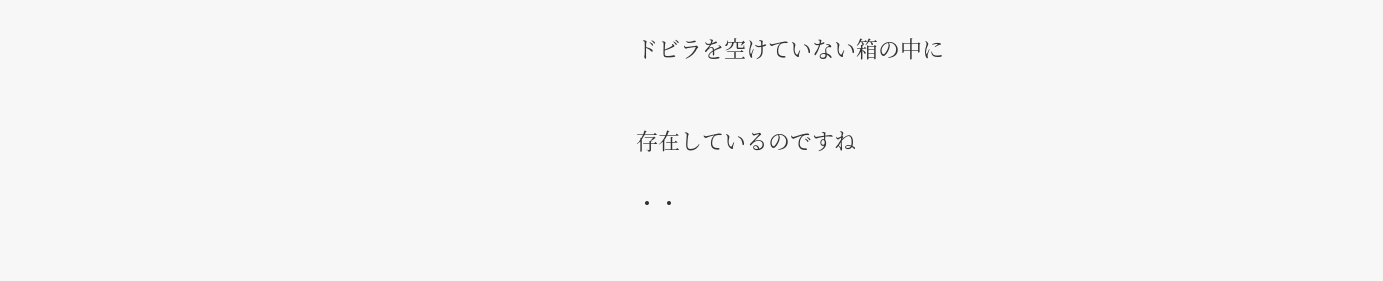ドビラを空けていない箱の中に


存在しているのですね

・・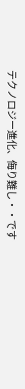テクノロジー進化、侮り難し・・です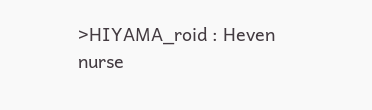>HIYAMA_roid : Heven
nurse